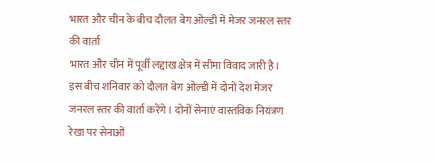भारत और चीन के बीच दौलत बेग ओल्डी में मेजर जनरल स्तर की वार्ता
भारत और चीन में पूर्वी लद्दाख क्षेत्र में सीमा विवाद जारी है। इस बीच शनिवार को दौलत बेग ओल्डी में दोनों देश मेजर जनरल स्तर की वार्ता करेंगे। दोनों सेनाएं वास्तविक नियंत्रण रेखा पर सेनाओं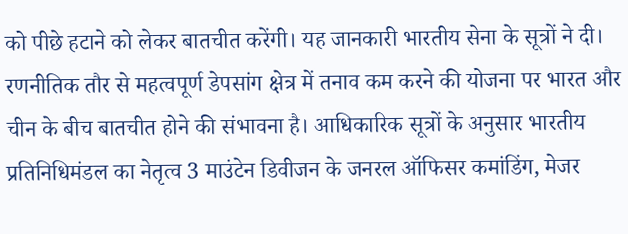को पीछे हटाने को लेकर बातचीत करेंगी। यह जानकारी भारतीय सेना के सूत्रों ने दी।
रणनीतिक तौर से महत्वपूर्ण डेपसांग क्षेत्र में तनाव कम करने की योजना पर भारत और चीन के बीच बातचीत होने की संभावना है। आधिकारिक सूत्रों के अनुसार भारतीय प्रतिनिधिमंडल का नेतृत्व 3 माउंटेन डिवीजन के जनरल ऑफिसर कमांडिंग, मेजर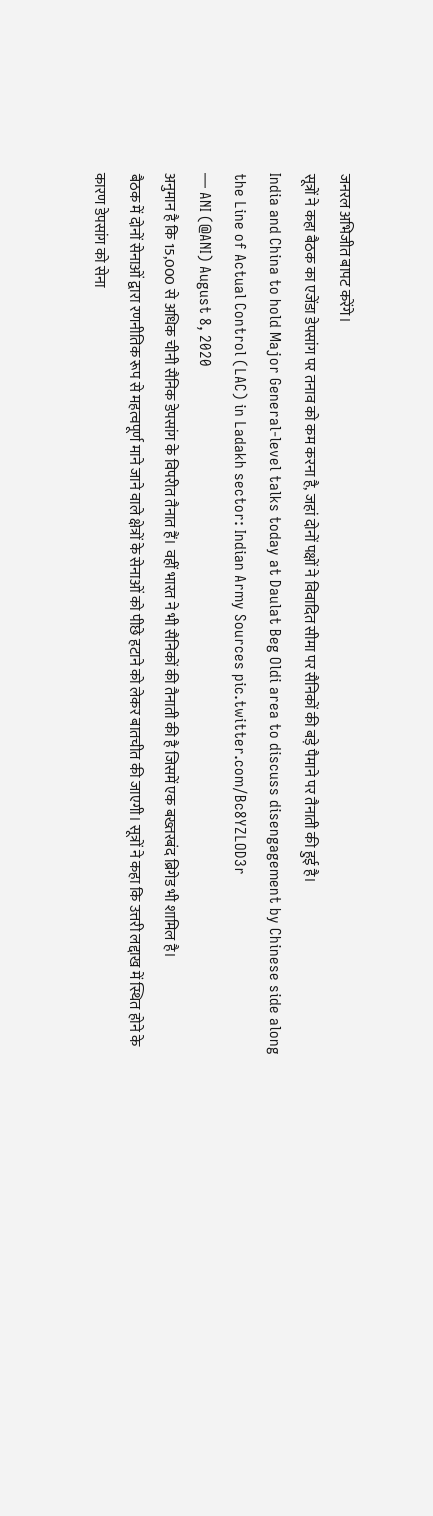जनरल अभिजीत बापट करेंगे।
सूत्रों ने कहा बैठक का एजेंडा डेपसांग पर तनाव को कम करना है, जहां दोनों पक्षों ने विवादित सीमा पर सैनिकों की बड़े पैमाने पर तैनाती की हुई है।
India and China to hold Major General-level talks today at Daulat Beg Oldi area to discuss disengagement by Chinese side along the Line of Actual Control (LAC) in Ladakh sector: Indian Army Sources pic.twitter.com/Bc8YZLOD3r
— ANI (@ANI) August 8, 2020
अनुमान है कि 15,000 से अधिक चीनी सैनिक डेपसांग के विपरीत तैनात हैं। वहीं भारत ने भी सैनिकों की तैनाती की है जिसमें एक बख्तरबंद ब्रिगेड भी शामिल है।
बैठक में दोनों सेनाओं द्वारा रणनीतिक रूप से महत्वपूर्ण माने जाने वाले क्षेत्रों के सेनाओं को पीछे हटाने को लेकर बातचीत की जाएगी। सूत्रों ने कहा कि उत्तरी लद्दाख में स्थित होने के कारण डेपसांग को सेना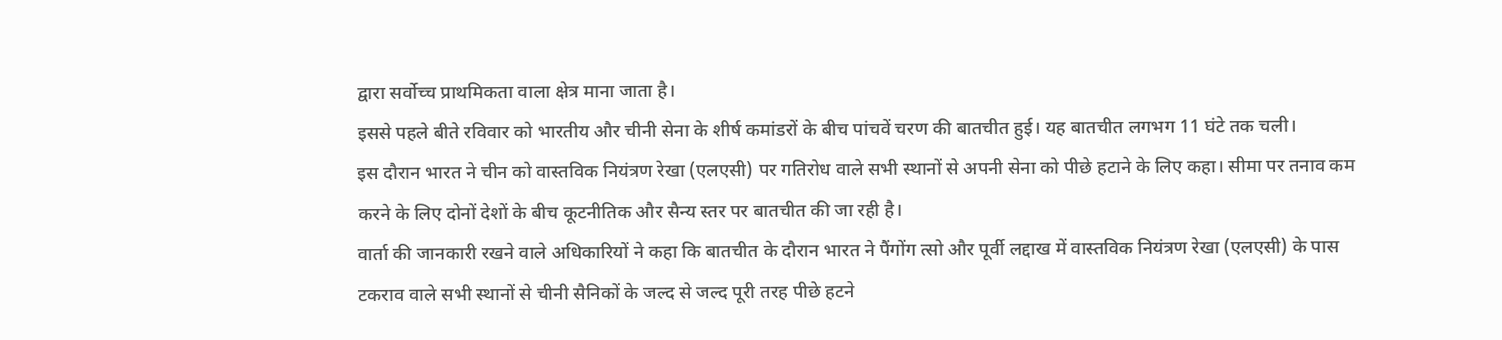द्वारा सर्वोच्च प्राथमिकता वाला क्षेत्र माना जाता है।
इससे पहले बीते रविवार को भारतीय और चीनी सेना के शीर्ष कमांडरों के बीच पांचवें चरण की बातचीत हुई। यह बातचीत लगभग 11 घंटे तक चली।
इस दौरान भारत ने चीन को वास्तविक नियंत्रण रेखा (एलएसी) पर गतिरोध वाले सभी स्थानों से अपनी सेना को पीछे हटाने के लिए कहा। सीमा पर तनाव कम करने के लिए दोनों देशों के बीच कूटनीतिक और सैन्य स्तर पर बातचीत की जा रही है।
वार्ता की जानकारी रखने वाले अधिकारियों ने कहा कि बातचीत के दौरान भारत ने पैंगोंग त्सो और पूर्वी लद्दाख में वास्तविक नियंत्रण रेखा (एलएसी) के पास टकराव वाले सभी स्थानों से चीनी सैनिकों के जल्द से जल्द पूरी तरह पीछे हटने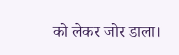को लेकर जोर डाला।